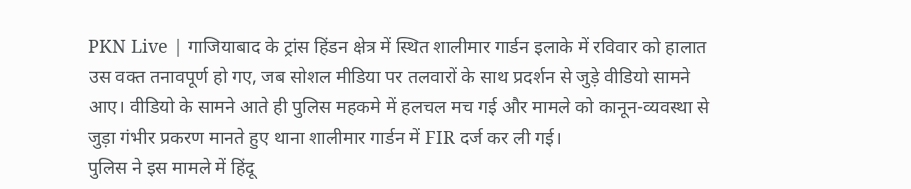PKN Live | गाजियाबाद के ट्रांस हिंडन क्षेत्र में स्थित शालीमार गार्डन इलाके में रविवार को हालात उस वक्त तनावपूर्ण हो गए, जब सोशल मीडिया पर तलवारों के साथ प्रदर्शन से जुड़े वीडियो सामने आए। वीडियो के सामने आते ही पुलिस महकमे में हलचल मच गई और मामले को कानून-व्यवस्था से जुड़ा गंभीर प्रकरण मानते हुए थाना शालीमार गार्डन में FIR दर्ज कर ली गई।
पुलिस ने इस मामले में हिंदू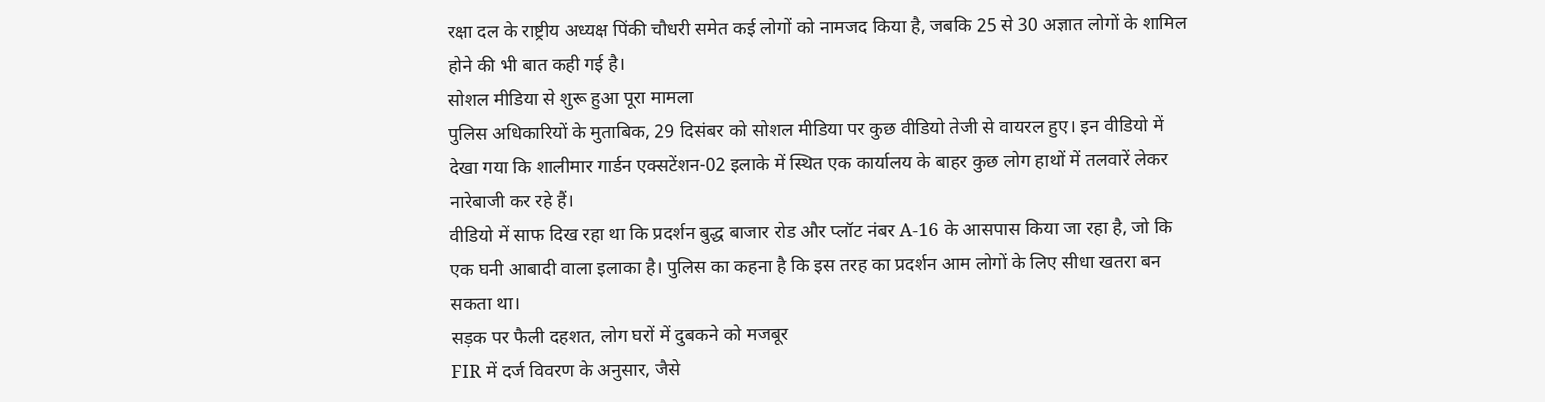रक्षा दल के राष्ट्रीय अध्यक्ष पिंकी चौधरी समेत कई लोगों को नामजद किया है, जबकि 25 से 30 अज्ञात लोगों के शामिल होने की भी बात कही गई है।
सोशल मीडिया से शुरू हुआ पूरा मामला
पुलिस अधिकारियों के मुताबिक, 29 दिसंबर को सोशल मीडिया पर कुछ वीडियो तेजी से वायरल हुए। इन वीडियो में देखा गया कि शालीमार गार्डन एक्सटेंशन-02 इलाके में स्थित एक कार्यालय के बाहर कुछ लोग हाथों में तलवारें लेकर नारेबाजी कर रहे हैं।
वीडियो में साफ दिख रहा था कि प्रदर्शन बुद्ध बाजार रोड और प्लॉट नंबर A-16 के आसपास किया जा रहा है, जो कि एक घनी आबादी वाला इलाका है। पुलिस का कहना है कि इस तरह का प्रदर्शन आम लोगों के लिए सीधा खतरा बन सकता था।
सड़क पर फैली दहशत, लोग घरों में दुबकने को मजबूर
FIR में दर्ज विवरण के अनुसार, जैसे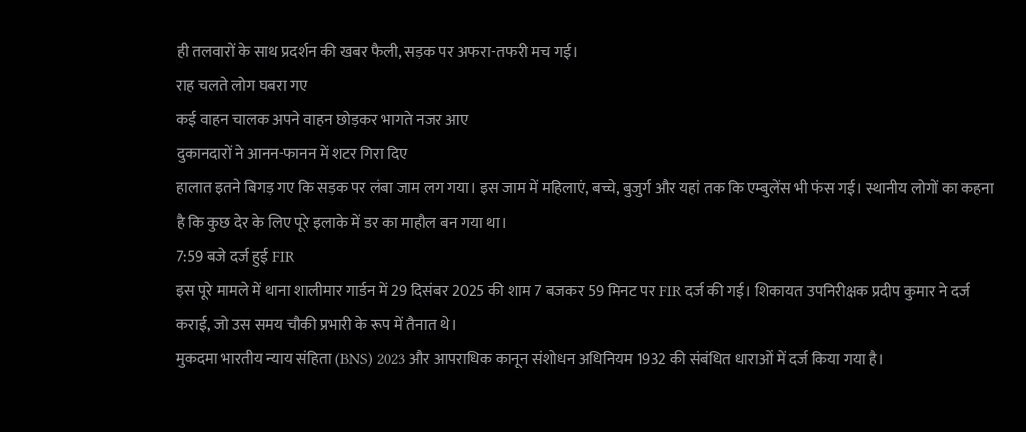ही तलवारों के साथ प्रदर्शन की खबर फैली, सड़क पर अफरा-तफरी मच गई।
राह चलते लोग घबरा गए
कई वाहन चालक अपने वाहन छोड़कर भागते नजर आए
दुकानदारों ने आनन-फानन में शटर गिरा दिए
हालात इतने बिगड़ गए कि सड़क पर लंबा जाम लग गया। इस जाम में महिलाएं, बच्चे, बुजुर्ग और यहां तक कि एम्बुलेंस भी फंस गई। स्थानीय लोगों का कहना है कि कुछ देर के लिए पूरे इलाके में डर का माहौल बन गया था।
7:59 बजे दर्ज हुई FIR
इस पूरे मामले में थाना शालीमार गार्डन में 29 दिसंबर 2025 की शाम 7 बजकर 59 मिनट पर FIR दर्ज की गई। शिकायत उपनिरीक्षक प्रदीप कुमार ने दर्ज कराई, जो उस समय चौकी प्रभारी के रूप में तैनात थे।
मुकदमा भारतीय न्याय संहिता (BNS) 2023 और आपराधिक कानून संशोधन अधिनियम 1932 की संबंधित धाराओं में दर्ज किया गया है।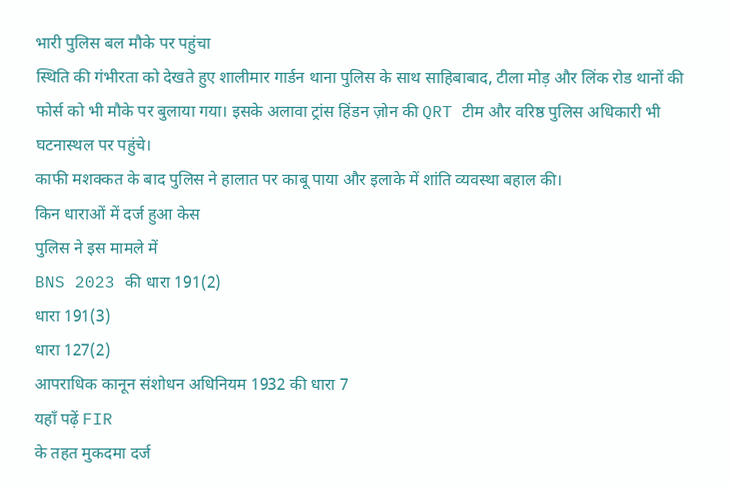भारी पुलिस बल मौके पर पहुंचा
स्थिति की गंभीरता को देखते हुए शालीमार गार्डन थाना पुलिस के साथ साहिबाबाद, टीला मोड़ और लिंक रोड थानों की फोर्स को भी मौके पर बुलाया गया। इसके अलावा ट्रांस हिंडन ज़ोन की QRT टीम और वरिष्ठ पुलिस अधिकारी भी घटनास्थल पर पहुंचे।
काफी मशक्कत के बाद पुलिस ने हालात पर काबू पाया और इलाके में शांति व्यवस्था बहाल की।
किन धाराओं में दर्ज हुआ केस
पुलिस ने इस मामले में
BNS 2023 की धारा 191(2)
धारा 191(3)
धारा 127(2)
आपराधिक कानून संशोधन अधिनियम 1932 की धारा 7
यहाँ पढ़ें FIR
के तहत मुकदमा दर्ज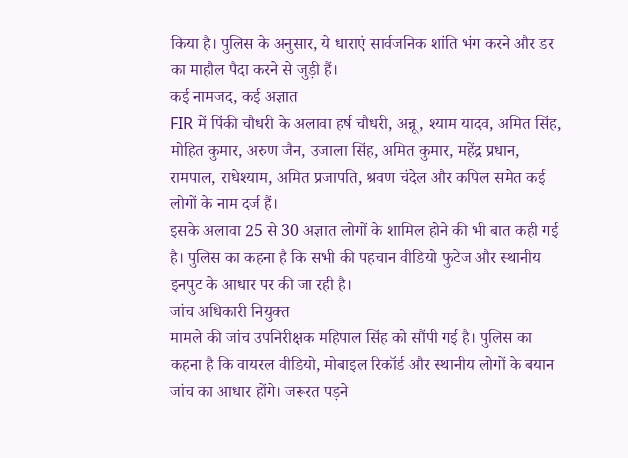किया है। पुलिस के अनुसार, ये धाराएं सार्वजनिक शांति भंग करने और डर का माहौल पैदा करने से जुड़ी हैं।
कई नामजद, कई अज्ञात
FIR में पिंकी चौधरी के अलावा हर्ष चौधरी, अन्नू, श्याम यादव, अमित सिंह, मोहित कुमार, अरुण जैन, उजाला सिंह, अमित कुमार, महेंद्र प्रधान, रामपाल, राधेश्याम, अमित प्रजापति, श्रवण चंदेल और कपिल समेत कई लोगों के नाम दर्ज हैं।
इसके अलावा 25 से 30 अज्ञात लोगों के शामिल होने की भी बात कही गई है। पुलिस का कहना है कि सभी की पहचान वीडियो फुटेज और स्थानीय इनपुट के आधार पर की जा रही है।
जांच अधिकारी नियुक्त
मामले की जांच उपनिरीक्षक महिपाल सिंह को सौंपी गई है। पुलिस का कहना है कि वायरल वीडियो, मोबाइल रिकॉर्ड और स्थानीय लोगों के बयान जांच का आधार होंगे। जरूरत पड़ने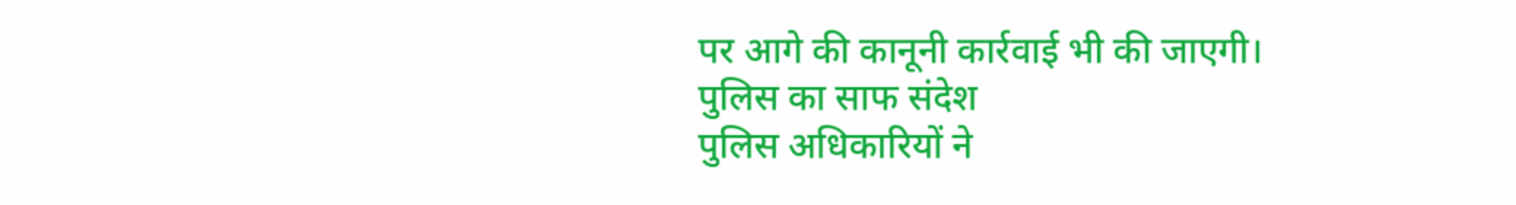पर आगे की कानूनी कार्रवाई भी की जाएगी।
पुलिस का साफ संदेश
पुलिस अधिकारियों ने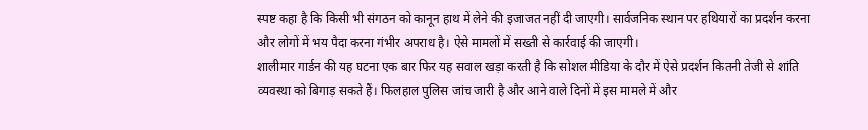स्पष्ट कहा है कि किसी भी संगठन को कानून हाथ में लेने की इजाजत नहीं दी जाएगी। सार्वजनिक स्थान पर हथियारों का प्रदर्शन करना और लोगों में भय पैदा करना गंभीर अपराध है। ऐसे मामलों में सख्ती से कार्रवाई की जाएगी।
शालीमार गार्डन की यह घटना एक बार फिर यह सवाल खड़ा करती है कि सोशल मीडिया के दौर में ऐसे प्रदर्शन कितनी तेजी से शांति व्यवस्था को बिगाड़ सकते हैं। फिलहाल पुलिस जांच जारी है और आने वाले दिनों में इस मामले में और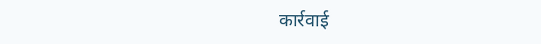कार्रवाई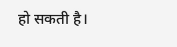हो सकती है।